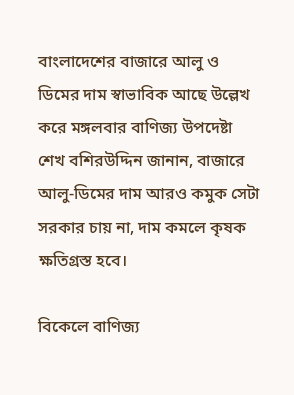বাংলাদেশের বাজারে আলু ও ডিমের দাম স্বাভাবিক আছে উল্লেখ করে মঙ্গলবার বাণিজ্য উপদেষ্টা শেখ বশিরউদ্দিন জানান, বাজারে আলু-ডিমের দাম আরও কমুক সেটা সরকার চায় না, দাম কমলে কৃষক ক্ষতিগ্রস্ত হবে।

বিকেলে বাণিজ্য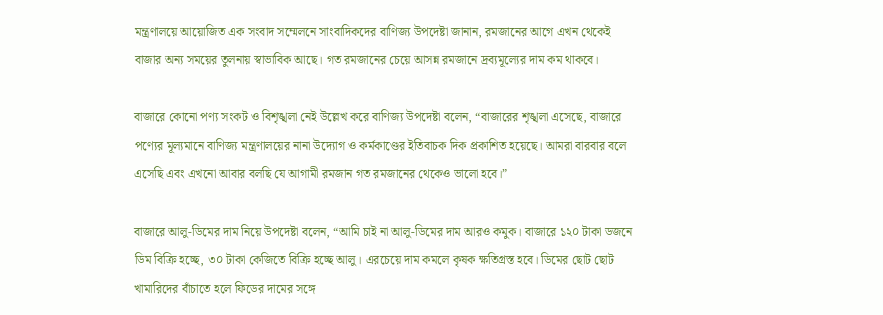মন্ত্রণালয়ে আয়োজিত এক সংবাদ সম্মেলনে সাংবাদিকদের বাণিজ্য উপদেষ্টা জানান, রমজানের আগে এখন থেকেই বাজার অন্য সময়ের তুলনায় স্বাভাবিক আছে। গত রমজানের চেয়ে আসন্ন রমজানে দ্রব্যমূল্যের দাম কম থাকবে।

বাজারে কোনো পণ্য সংকট ও বিশৃঙ্খলা নেই উল্লেখ করে বাণিজ্য উপদেষ্টা বলেন, “বাজারের শৃঙ্খলা এসেছে, বাজারে পণ্যের মূল্যমানে বাণিজ্য মন্ত্রণালয়ের নানা উদ্যোগ ও কর্মকাণ্ডের ইতিবাচক দিক প্রকাশিত হয়েছে। আমরা বারবার বলে এসেছি এবং এখনো আবার বলছি যে আগামী রমজান গত রমজানের থেকেও ভালো হবে।”

বাজারে আলু-ডিমের দাম নিয়ে উপদেষ্টা বলেন, “আমি চাই না আলু-ডিমের দাম আরও কমুক। বাজারে ১২০ টাকা ডজনে ডিম বিক্রি হচ্ছে, ৩০ টাকা কেজিতে বিক্রি হচ্ছে আলু। এরচেয়ে দাম কমলে কৃষক ক্ষতিগ্রস্ত হবে। ডিমের ছোট ছোট খামারিদের বাঁচাতে হলে ফিডের দামের সঙ্গে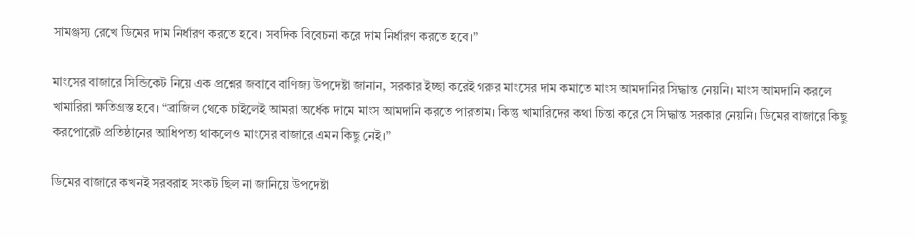সামঞ্জস্য রেখে ডিমের দাম নির্ধারণ করতে হবে। সবদিক বিবেচনা করে দাম নির্ধারণ করতে হবে।”

মাংসের বাজারে সিন্ডিকেট নিয়ে এক প্রশ্নের জবাবে বাণিজ্য উপদেষ্টা জানান, সরকার ইচ্ছা করেই গরুর মাংসের দাম কমাতে মাংস আমদানির সিদ্ধান্ত নেয়নি। মাংস আমদানি করলে খামারিরা ক্ষতিগ্রস্ত হবে। “ব্রাজিল থেকে চাইলেই আমরা অর্ধেক দামে মাংস আমদানি করতে পারতাম। কিন্তু খামারিদের কথা চিন্তা করে সে সিদ্ধান্ত সরকার নেয়নি। ডিমের বাজারে কিছু করপোরেট প্রতিষ্ঠানের আধিপত্য থাকলেও মাংসের বাজারে এমন কিছু নেই।”

ডিমের বাজারে কখনই সরবরাহ সংকট ছিল না জানিয়ে উপদেষ্টা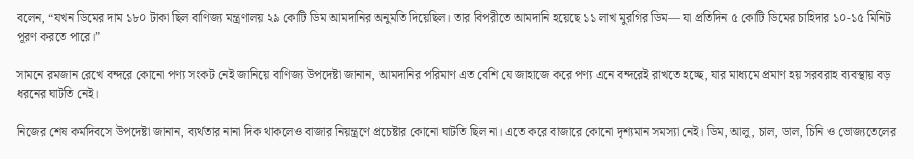বলেন, “যখন ডিমের দাম ১৮০ টাকা ছিল বাণিজ্য মন্ত্রণালয় ২৯ কোটি ডিম আমদানির অনুমতি দিয়েছিল। তার বিপরীতে আমদানি হয়েছে ১১ লাখ মুরগির ডিম— যা প্রতিদিন ৫ কোটি ডিমের চাহিদার ১০-১৫ মিনিট পূরণ করতে পারে।”

সামনে রমজান রেখে বন্দরে কোনো পণ্য সংকট নেই জানিয়ে বাণিজ্য উপদেষ্টা জানান, আমদানির পরিমাণ এত বেশি যে জাহাজে করে পণ্য এনে বন্দরেই রাখতে হচ্ছে, যার মাধ্যমে প্রমাণ হয় সরবরাহ ব্যবস্থায় বড় ধরনের ঘাটতি নেই।

নিজের শেষ কর্মদিবসে উপদেষ্টা জানান, ব্যর্থতার নানা দিক থাকলেও বাজার নিয়ন্ত্রণে প্রচেষ্টার কোনো ঘাটতি ছিল না। এতে করে বাজারে কোনো দৃশ্যমান সমস্যা নেই। ডিম, আলু, চাল, ডাল, চিনি ও ভোজ্যতেলের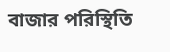বাজার পরিস্থিতি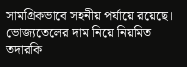সামগ্রিকভাবে সহনীয় পর্যায়ে রয়েছে। ভোজ্যতেলের দাম নিয়ে নিয়মিত তদারকি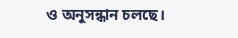ও অনুসন্ধান চলছে।